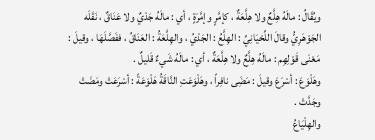ويُقَالُ : مالَهُ هِلَّعٌ ولا هِلَّعَةٌ ، كإمَّرٍ وإمَّرَةٍ ، أي : مالَهُ جَدْيٌ ولا عَنَاقٌ ، نَقَلَه الجَوْهَرِيُّ وقالَ اللِّحْيَانِيِّ : الهِلَّعُ : الجَدْيُ ، والهِلَّعَةُ : العَنَاقُ ، ففَصَّلَهَا ، وقيلَ : مَعْنَى قَوْلِهِم : مالَهُ هِلَّعٌ ولا هِلَّعَةٌ ، أي : مالَهُ شَيءٌ قَليلٌ .
وهَلْوَعَ : أسْرَعَ وقيلَ : مَضَِى نافِراً ، وهَلْوَعَتِ النَّاقَةُ هَلْوَعَةً : أسْرَعَتْ ومَضَتْ وجَدَّتْ .
والهِلْيَاعُ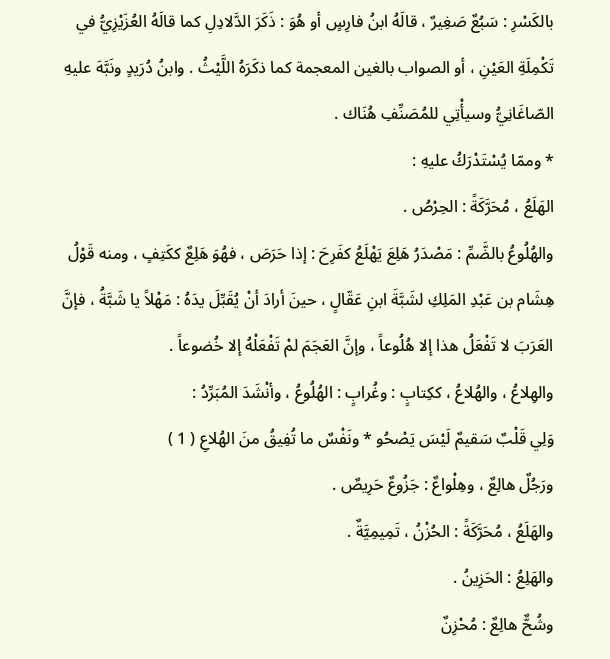بالكَسْرِ : سَبُعٌ صَغِيرٌ ، قالَهُ ابنُ فارِسٍ أو هُوَ : ذَكَرَ الدَّلادِلِ كما قالَهُ العُزَيْزِيُّ في تَكْمِلَةِ العَيْنِ ، أو الصواب بالغين المعجمة كما ذكَرَهُ اللَّيْثُ . وابنُ دُرَيدٍ ونَبَّهَ عليهِ الصّاغَانِيُّ وسيأْتِي للمُصَنِّفِ هُنَاك .
* وممّا يُسْتَدْرَكُ عليهِ :
الهَلَعُ ، مُحَرَّكَةً : الحِرْصُ .
والهُلُوعُ بالضَّمِّ : مَصْدَرُ هَلِعَ يَهْلَعُ كفَرِحَ : إذا حَرَصَ ، فهُوَ هَلِعٌ ككَتِفٍ ، ومنه قَوْلُ هِشَام بن عَبْدِ المَلِكِ لشَبَّةَ ابنِ عَقّالٍ ، حينَ أرادَ أنْ يُقَبِّلَ يدَهُ : مَهْلاً يا شَبَّةُ ، فإنَّ العَرَبَ لا تَفْعَلُ هذا إلا هُلُوعاً ، وإنَّ العَجَمَ لمْ تَفْعَلْهُ إلا خُضوعاً .
والهِلاعُ ، والهُلاعُ ، ككِتابٍ : وغُرابٍ : الهُلُوعُ ، وأنْشَدَ المُبَرِّدُ :
وَلِي قَلْبٌ سَقيمٌ لَيْسَ يَصْحُو * ونَفْسٌ ما تُفِيقُ منَ الهُلاعِ ( 1 )
ورَجُلٌ هالِعٌ ، وهِلْواعٌ : جَزُوعٌ حَرِيصٌ .
والهَلَعُ ، مُحَرَّكَةً : الحُزْنُ ، تَمِيمِيَّةٌ .
والهَلِعُ : الحَزِينُ .
وشُحٌّ هالِعٌ : مُحْزِنٌ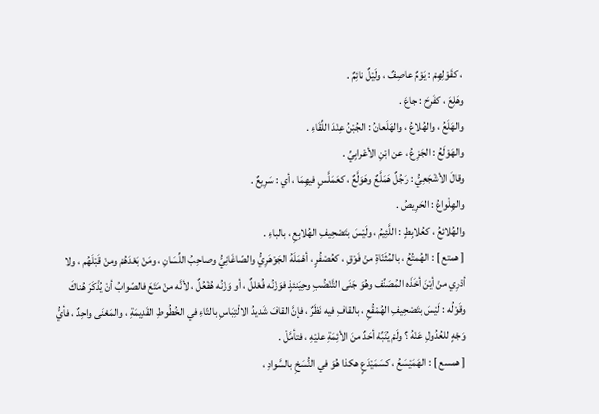، كقَوْلِهِمْ : يَوْمٌ عاصِفٌ ، ولَيْلٌ نائِمٌ .
وهَلِعَ ، كفَرِحَ : جاعَ .
والهَلَعُ ، والهُلاعُ ، والهَلَعانُ : الجُبْنُ عِنْدَ اللِّقَاءِ .
والهَوْلَعُ : الجَزِعُ ، عن ابْنِ الأعْرابِيِّ .
وقالَ الأشْجَعِيُّ : رَجُلٌ هَمَلَّعٌ وهَوَلَّعٌ ، كعَمَلَّسٍ فيهِمَا ، أي : سَرِيعٌ .
والهِلْواعُ : الحَرِيصُ .
والهُلائعُ ، كعُلابِطٍ : اللَّئِيمُ ، ولَيْسَ بتَصْحِيفِ الهُلابِعِ ، بالباءِ .
[ همتع ] : الهُمتُعُ ، بالمُثَنّاةِ منْ فَوْقِ ، كعُصْفُرٍ ، أهْمَلَهُ الجَوْهَرِيُّ والصّاغَانِيُّ وصاحِبُ اللِّسَانِ ، ومَنْ بَعْدَهُمْ ومنْ قَبْلَهُم ، ولا أدْرِي منْ أيْنَ أخَذَه المُصَنِّف وهُوَ جَنَى التَّنْضُبِ وحِيَنئذٍ فوَزْنُه فُعْللٌ ، أو وَزْنُه هُفْعُلٌ ، لأنَّه منْ مَتَعَ فالصّوابُ أنْ يُذْكَرَ هُناكَ وقَوْلُه : لَيْسَ بتَصْحِيفِ الهُمْقُعِ ، بالقافِ فيه نَظَرٌ ، فإنَّ القافَ شَديدُ الالْتِبَاسِ بالتّاءِ في الخُطُوطِ القَدِيمَةِ ، والمَعْنَى واحِدٌ ، فأيُّ وَجْهٍ للعُدُولِ عَنْهُ ؟ ولَمْ يُنَبِّهْ أحَدٌ منَ الأئِمَةِ عليْهِ ، فتأمَّلْ .
[ همسع ] : الهَمَيْسَعُ ، كسَمَيْدَعٍ هكذا هُوَ في النُّسَخِ بالسَّوادِ ،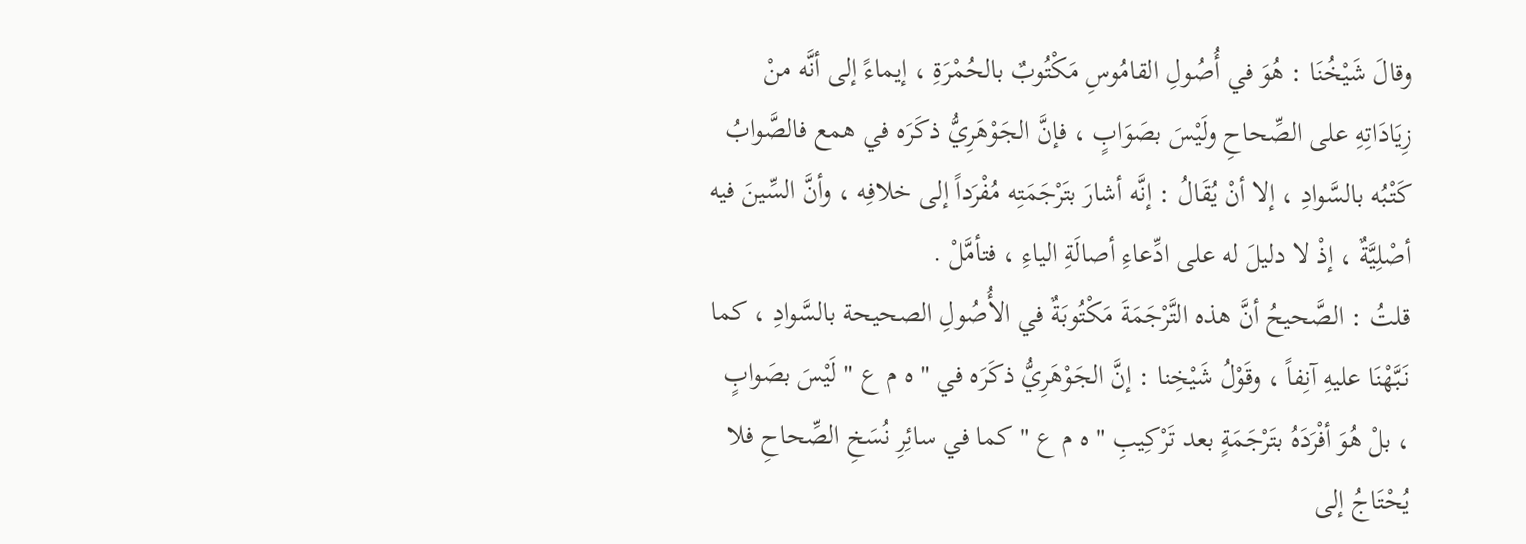وقالَ شَيْخُنَا : هُوَ في أُصُولِ القامُوسِ مَكْتُوبٌ بالحُمْرَةِ ، إيماءً إلى أنَّه منْ زِيَادَاتِهِ على الصِّحاحِ ولَيْسَ بصَوَابٍ ، فإنَّ الجَوْهَرِيُّ ذكَرَه في همع فالصَّوابُ كَتْبُه بالسَّوادِ ، إلا أنْ يُقَالُ : إنَّه أشارَ بتَرْجَمَتِه مُفْرَداً إلى خلافِه ، وأنَّ السِّينَ فيه أصْلِيَّةٌ ، إذْ لا دليلَ له على ادِّعاءِ أصالَةِ الياءِ ، فتأمَّلْ .
قلتُ : الصَّحيحُ أنَّ هذه التَّرْجَمَةَ مَكْتُوبَةٌ في الأُصُولِ الصحيحة بالسَّوادِ ، كما نَبَّهْنَا عليهِ آنِفاً ، وقَوْلُ شَيْخِنا : إنَّ الجَوْهَرِيُّ ذكَرَه في " ه م ع " لَيْسَ بصَوابٍ ، بلْ هُوَ أفْرَدَهُ بتَرْجَمَةٍ بعد تَرْكِيبِ " ه م ع " كما في سائِرِ نُسَخِ الصِّحاحِ فلا يُحْتَاجُ إلى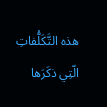هذه التَّكَلُّفاتِ الّتِي ذكَرَها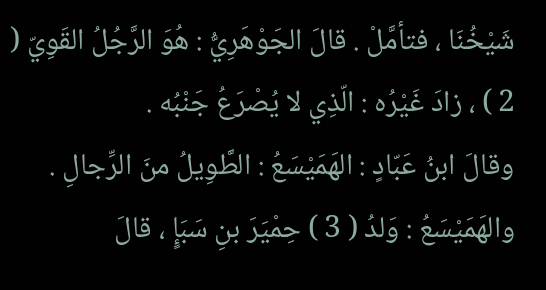شَيْخُنَا ، فتأمَّلْ . قالَ الجَوْهَرِيُّ : هُوَ الرَّجُلُ القَوِيّ ( 2 ) ، زادَ غَيْرُه : الّذِي لا يُصْرَعُ جَنْبُه .
وقالَ ابنُ عَبّادٍ : الهَمَيْسَعُ : الطَّوِيلُ منَ الرِّجالِ .
والهَمَيْسَعُ : وَلدُ ( 3 ) حِمْيَرَ بنِ سَبَإٍ ، قالَ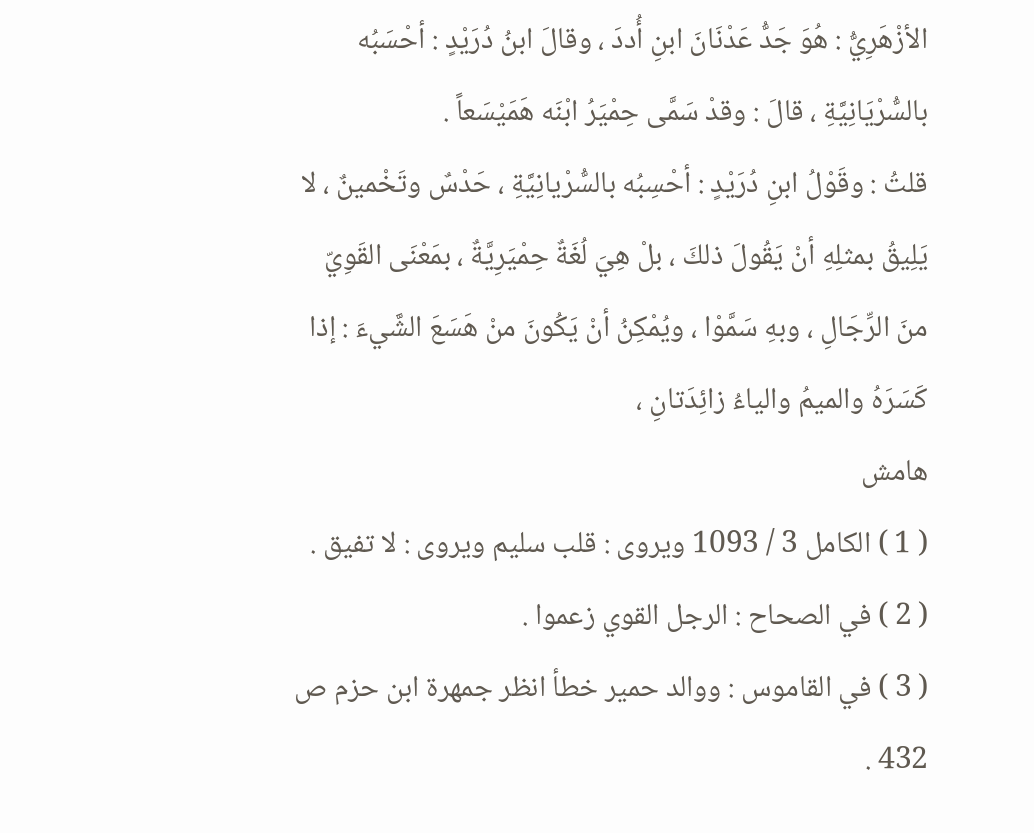الأزْهَرِيُّ : هُوَ جَدُّ عَدْنَانَ ابنِ أُددَ ، وقالَ ابنُ دُرَيْدٍ : أحْسَبُه بالسُّرْيَانِيَّةِ ، قالَ : وقدْ سَمَّى حِمْيَرُ ابْنَه هَمَيْسَعاً .
قلتُ : وقَوْلُ ابنِ دُرَيْدٍ : أحْسِبُه بالسُّرْيانِيَّةِ ، حَدْسٌ وتَخْمينٌ ، لا يَلِيقُ بمثلِهِ أنْ يَقُولَ ذلكَ ، بلْ هِيَ لُغَةٌ حِمْيَرِيَّةٌ ، بمَعْنَى القَوِيّ منَ الرِّجَالِ ، وبهِ سَمَّوْا ، ويُمْكِنُ أنْ يَكُونَ منْ هَسَعَ الشَّيءَ : إذا كَسَرَهُ والميمُ والياءُ زائِدَتانِ ،
هامش
( 1 ) الكامل 3 / 1093 ويروى : قلب سليم ويروى : لا تفيق .
( 2 ) في الصحاح : الرجل القوي زعموا .
( 3 ) في القاموس : ووالد حمير خطأ انظر جمهرة ابن حزم ص 432 .